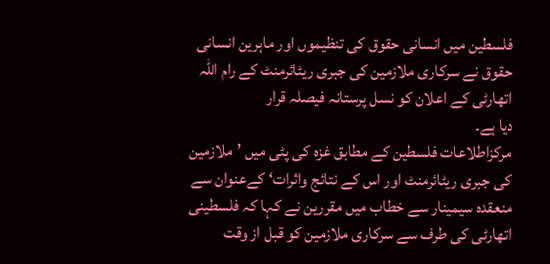فلسطین میں انسانی حقوق کی تنظیموں اور ماہرین انسانی حقوق نے سرکاری ملازمین کی جبری ریٹائرمنٹ کے رام اللہ اتھارٹی کے اعلان کو نسل پرستانہ فیصلہ قرار
دیا ہے۔
مرکزاطلاعات فلسطین کے مطابق غزہ کی پٹی میں ’ملازمین کی جبری ریٹائرمنٹ اور اس کے نتائج واثرات‘ کےعنوان سے منعقدہ سیمینار سے خطاب میں مقررین نے کہا کہ فلسطینی اتھارٹی کی طرف سے سرکاری ملازمین کو قبل از وقت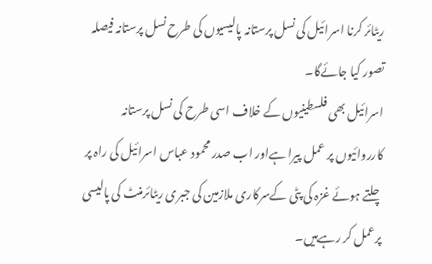ریٹائر کرنا اسرائیل کی نسل پرستانہ پالیسیوں کی طرح نسل پرستانہ فیصلہ تصور کیا جائےگا۔
اسرائیل بھی فلسطینیوں کے خلاف اسی طرح کی نسل پرستانہ کارروائیوں پر عمل پیرا ہےاور اب صدر محمود عباس اسرائیل کی راہ پر چلتے ہوئے غزہ کی پٹی کےسرکاری ملازمین کی جبری ریٹائرمنٹ کی پالیسی پرعمل کر رہےہیں۔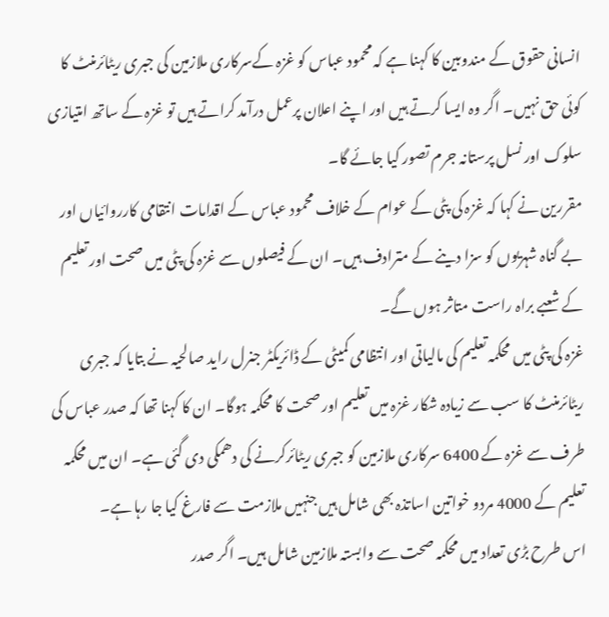انسانی حقوق کے مندوبین کا کہنا ہے کہ محمود عباس کو غزہ کےسرکاری ملازمین کی جبری ریٹائرمنٹ کا کوئی حق نہیں۔ اگر وہ ایسا کرتے ہیں اور اپنے اعلان پرعمل درآمد کراتے ہیں تو غزہ کے ساتھ امتیازی سلوک اور نسل پرستانہ جرم تصور کیا جائے گا۔
مقررین نے کہا کہ غزہ کی پٹی کے عوام کے خلاف محمود عباس کے اقدامات انتقامی کارروائیاں اور بے گناہ شہریوں کو سزا دینے کے مترادف ہیں۔ ان کے فیصلوں سے غزہ کی پٹی میں صحت اور تعلیم کے شعبے براہ راست متاثر ہوں گے۔
غزہ کی پٹی میں محکمہ تعلیم کی مالیاتی اور انتظامی کمیٹی کے ڈائریکٹر جنرل راید صالحیہ نے بتایا کہ جبری ریٹائرمنٹ کا سب سے زیادہ شکار غزہ میں تعلیم اور صحت کا محکمہ ہوگا۔ ان کا کہنا تھا کہ صدر عباس کی طرف سے غزہ کے 6400 سرکاری ملازمین کو جبری ریٹائرکرنے کی دھمکی دی گئی ہے۔ ان میں محکمہ تعلیم کے 4000 مردو خواتین اساتذہ بھی شامل ہیں جنہیں ملازمت سے فارغ کیا جا رہا ہے۔
اس طرح بڑی تعداد میں محکمہ صحت سے وابستہ ملازمین شامل ہیں۔ اگر صدر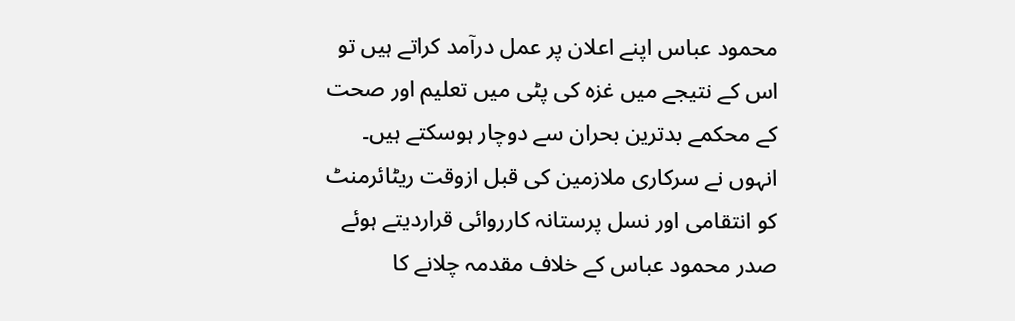محمود عباس اپنے اعلان پر عمل درآمد کراتے ہیں تو اس کے نتیجے میں غزہ کی پٹی میں تعلیم اور صحت کے محکمے بدترین بحران سے دوچار ہوسکتے ہیں۔
انہوں نے سرکاری ملازمین کی قبل ازوقت ریٹائرمنٹ کو انتقامی اور نسل پرستانہ کارروائی قراردیتے ہوئے صدر محمود عباس کے خلاف مقدمہ چلانے کا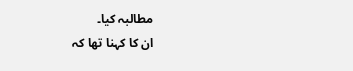مطالبہ کیا۔
ان کا کہنا تھا کہ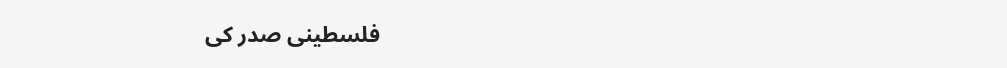فلسطینی صدر کی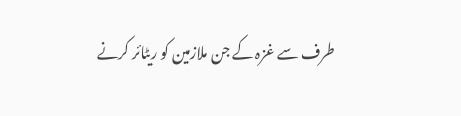طرف سے غزہ کے جن ملازمین کو ریٹائر کرنے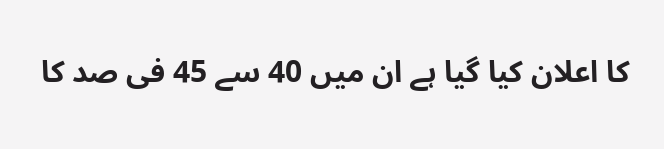کا اعلان کیا گیا ہے ان میں 40 سے 45 فی صد کا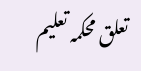تعلق محکمہ تعلیم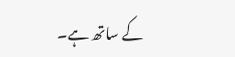کے ساتھ ہے۔